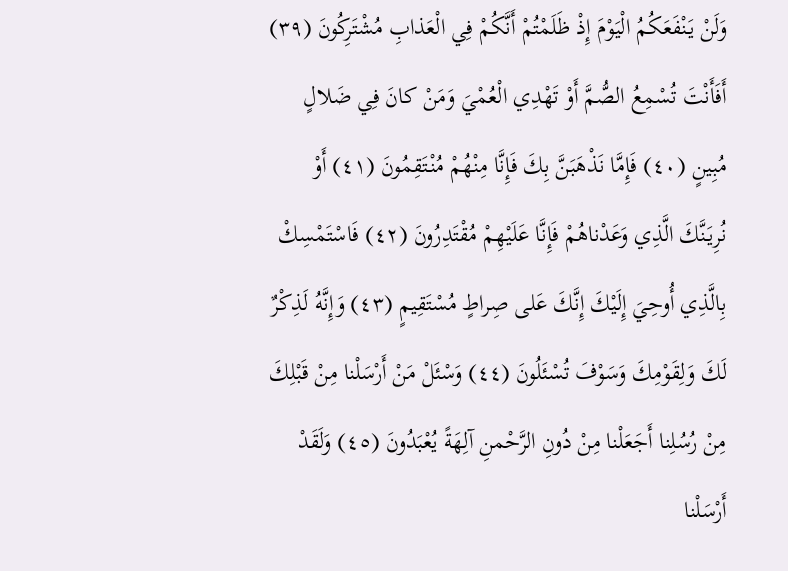وَلَنْ يَنْفَعَكُمُ الْيَوْمَ إِذْ ظَلَمْتُمْ أَنَّكُمْ فِي الْعَذابِ مُشْتَرِكُونَ (٣٩) أَفَأَنْتَ تُسْمِعُ الصُّمَّ أَوْ تَهْدِي الْعُمْيَ وَمَنْ كانَ فِي ضَلالٍ مُبِينٍ (٤٠) فَإِمَّا نَذْهَبَنَّ بِكَ فَإِنَّا مِنْهُمْ مُنْتَقِمُونَ (٤١) أَوْ نُرِيَنَّكَ الَّذِي وَعَدْناهُمْ فَإِنَّا عَلَيْهِمْ مُقْتَدِرُونَ (٤٢) فَاسْتَمْسِكْ بِالَّذِي أُوحِيَ إِلَيْكَ إِنَّكَ عَلى صِراطٍ مُسْتَقِيمٍ (٤٣) وَإِنَّهُ لَذِكْرٌ لَكَ وَلِقَوْمِكَ وَسَوْفَ تُسْئَلُونَ (٤٤) وَسْئَلْ مَنْ أَرْسَلْنا مِنْ قَبْلِكَ مِنْ رُسُلِنا أَجَعَلْنا مِنْ دُونِ الرَّحْمنِ آلِهَةً يُعْبَدُونَ (٤٥) وَلَقَدْ أَرْسَلْنا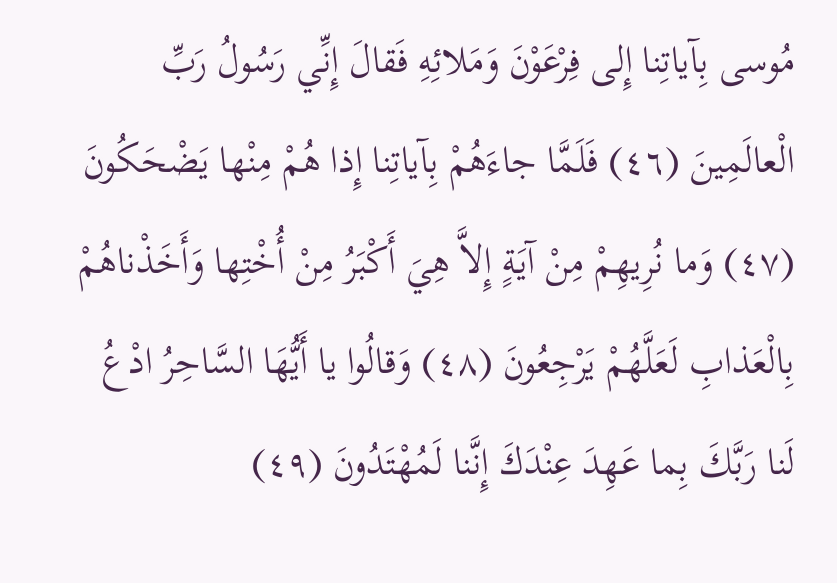مُوسى بِآياتِنا إِلى فِرْعَوْنَ وَمَلائِهِ فَقالَ إِنِّي رَسُولُ رَبِّ الْعالَمِينَ (٤٦) فَلَمَّا جاءَهُمْ بِآياتِنا إِذا هُمْ مِنْها يَضْحَكُونَ (٤٧) وَما نُرِيهِمْ مِنْ آيَةٍ إِلاَّ هِيَ أَكْبَرُ مِنْ أُخْتِها وَأَخَذْناهُمْ بِالْعَذابِ لَعَلَّهُمْ يَرْجِعُونَ (٤٨) وَقالُوا يا أَيُّهَا السَّاحِرُ ادْعُ لَنا رَبَّكَ بِما عَهِدَ عِنْدَكَ إِنَّنا لَمُهْتَدُونَ (٤٩)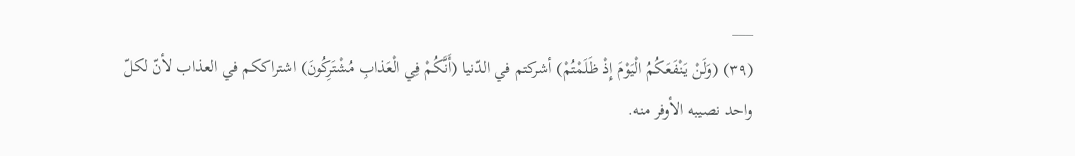___
(٣٩) (وَلَنْ يَنْفَعَكُمُ الْيَوْمَ إِذْ ظَلَمْتُمْ) أشركتم في الدّنيا (أَنَّكُمْ فِي الْعَذابِ مُشْتَرِكُونَ) اشتراككم في العذاب لأنّ لكلّ واحد نصيبه الأوفر منه.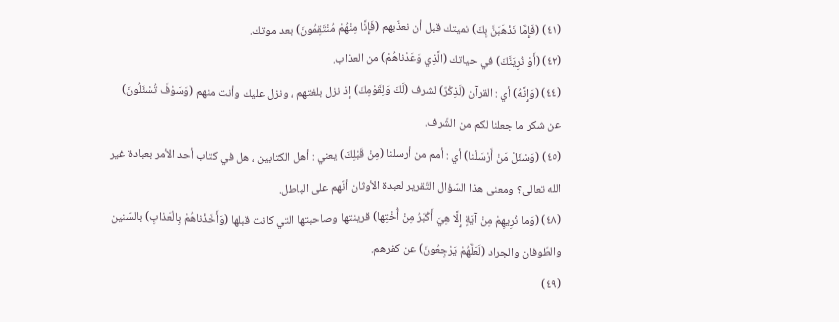(٤١) (فَإِمَّا نَذْهَبَنَّ بِكَ) نميتك قبل أن نعذّبهم (فَإِنَّا مِنْهُمْ مُنْتَقِمُونَ) بعد موتك.
(٤٢) (أَوْ نُرِيَنَّكَ) في حياتك (الَّذِي وَعَدْناهُمْ) من العذاب.
(٤٤) (وَإِنَّهُ) أي : القرآن (لَذِكْرٌ) لشرف (لَكَ وَلِقَوْمِكَ) إذ نزل بلغتهم ، ونزل عليك وأنت منهم (وَسَوْفَ تُسْئَلُونَ) عن شكر ما جعلنا لكم من الشّرف.
(٤٥) (وَسْئَلْ مَنْ أَرْسَلْنا) أي : أمم من أرسلنا (مِنْ قَبْلِكَ) يعني : أهل الكتابين ، هل في كتاب أحد الأمر بعبادة غير الله تعالى؟ ومعنى هذا السّؤال التّقرير لعبدة الأوثان أنّهم على الباطل.
(٤٨) (وَما نُرِيهِمْ مِنْ آيَةٍ إِلَّا هِيَ أَكْبَرُ مِنْ أُخْتِها) قرينتها وصاحبتها التي كانت قبلها (وَأَخَذْناهُمْ بِالْعَذابِ) بالسّنين والطّوفان والجراد (لَعَلَّهُمْ يَرْجِعُونَ) عن كفرهم.
(٤٩)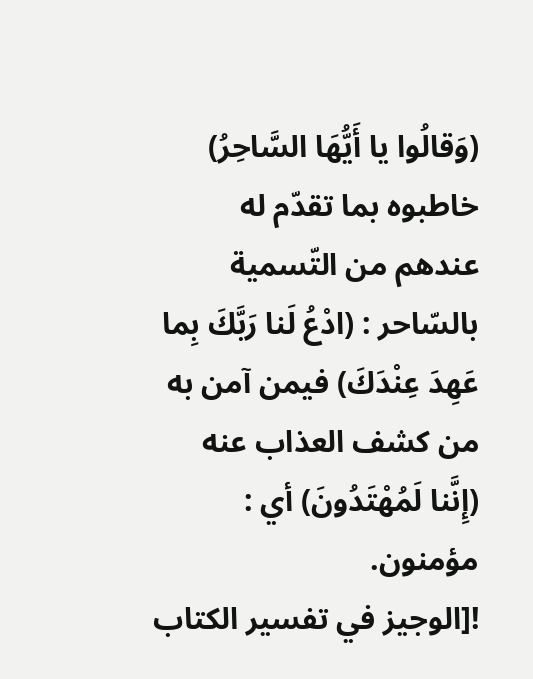(وَقالُوا يا أَيُّهَا السَّاحِرُ) خاطبوه بما تقدّم له عندهم من التّسمية بالسّاحر : (ادْعُ لَنا رَبَّكَ بِما عَهِدَ عِنْدَكَ) فيمن آمن به من كشف العذاب عنه (إِنَّنا لَمُهْتَدُونَ) أي : مؤمنون.
![الوجيز في تفسير الكتاب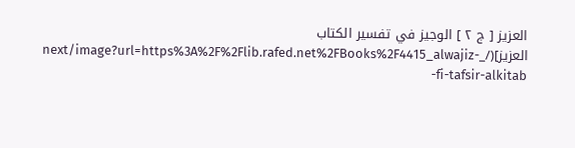العزيز [ ج ٢ ] الوجيز في تفسير الكتاب العزيز](/_next/image?url=https%3A%2F%2Flib.rafed.net%2FBooks%2F4415_alwajiz-fi-tafsir-alkitab-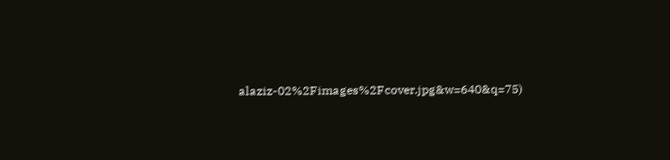alaziz-02%2Fimages%2Fcover.jpg&w=640&q=75)